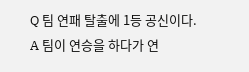Q 팀 연패 탈출에 1등 공신이다.
A 팀이 연승을 하다가 연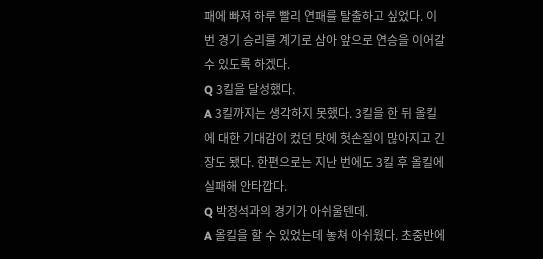패에 빠져 하루 빨리 연패를 탈출하고 싶었다. 이번 경기 승리를 계기로 삼아 앞으로 연승을 이어갈 수 있도록 하겠다.
Q 3킬을 달성했다.
A 3킬까지는 생각하지 못했다. 3킬을 한 뒤 올킬에 대한 기대감이 컸던 탓에 헛손질이 많아지고 긴장도 됐다. 한편으로는 지난 번에도 3킬 후 올킬에 실패해 안타깝다.
Q 박정석과의 경기가 아쉬울텐데.
A 올킬을 할 수 있었는데 놓쳐 아쉬웠다. 초중반에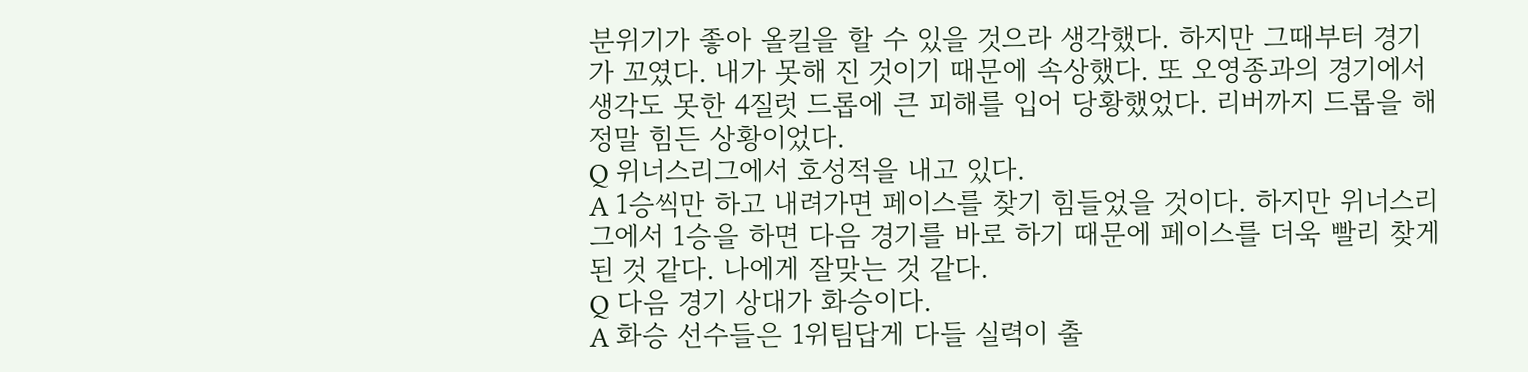분위기가 좋아 올킬을 할 수 있을 것으라 생각했다. 하지만 그때부터 경기가 꼬였다. 내가 못해 진 것이기 때문에 속상했다. 또 오영종과의 경기에서 생각도 못한 4질럿 드롭에 큰 피해를 입어 당황했었다. 리버까지 드롭을 해 정말 힘든 상황이었다.
Q 위너스리그에서 호성적을 내고 있다.
A 1승씩만 하고 내려가면 페이스를 찾기 힘들었을 것이다. 하지만 위너스리그에서 1승을 하면 다음 경기를 바로 하기 때문에 페이스를 더욱 빨리 찾게 된 것 같다. 나에게 잘맞는 것 같다.
Q 다음 경기 상대가 화승이다.
A 화승 선수들은 1위팀답게 다들 실력이 출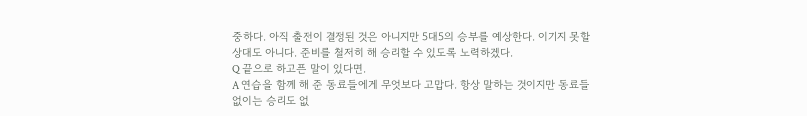중하다. 아직 출전이 결정된 것은 아니지만 5대5의 승부를 예상한다. 이기지 못할 상대도 아니다. 준비를 철저히 해 승리할 수 있도록 노력하겠다.
Q 끝으로 하고픈 말이 있다면.
A 연습을 함께 해 준 동료들에게 무엇보다 고맙다. 항상 말하는 것이지만 동료들 없이는 승리도 없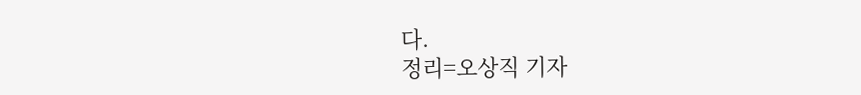다.
정리=오상직 기자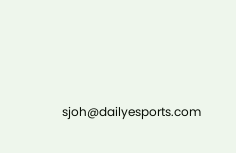sjoh@dailyesports.com